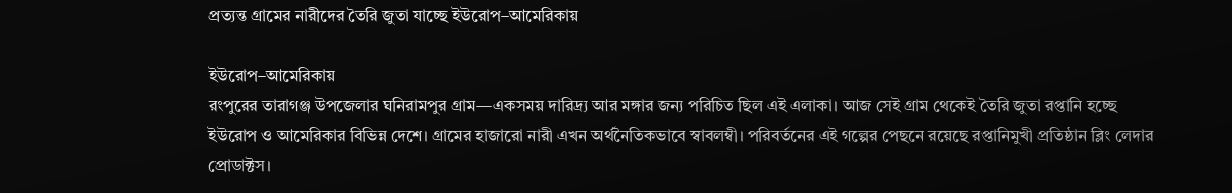প্রত্যন্ত গ্রামের নারীদের তৈরি জুতা যাচ্ছে ইউরোপ–আমেরিকায়

ইউরোপ–আমেরিকায়
রংপুরের তারাগঞ্জ উপজেলার ঘনিরামপুর গ্রাম—একসময় দারিদ্র্য আর মঙ্গার জন্য পরিচিত ছিল এই এলাকা। আজ সেই গ্রাম থেকেই তৈরি জুতা রপ্তানি হচ্ছে ইউরোপ ও আমেরিকার বিভিন্ন দেশে। গ্রামের হাজারো নারী এখন অর্থনৈতিকভাবে স্বাবলম্বী। পরিবর্তনের এই গল্পের পেছনে রয়েছে রপ্তানিমুখী প্রতিষ্ঠান ব্লিং লেদার প্রোডাক্টস।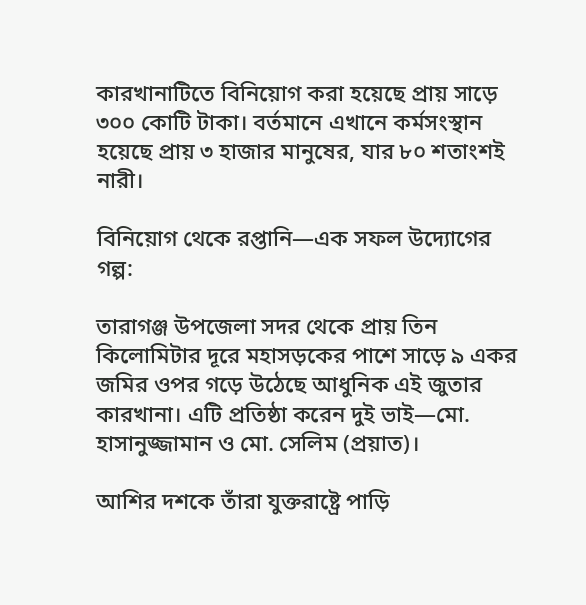কারখানাটিতে বিনিয়োগ করা হয়েছে প্রায় সাড়ে ৩০০ কোটি টাকা। বর্তমানে এখানে কর্মসংস্থান হয়েছে প্রায় ৩ হাজার মানুষের, যার ৮০ শতাংশই নারী।

বিনিয়োগ থেকে রপ্তানি—এক সফল উদ্যোগের গল্প:

তারাগঞ্জ উপজেলা সদর থেকে প্রায় তিন কিলোমিটার দূরে মহাসড়কের পাশে সাড়ে ৯ একর জমির ওপর গড়ে উঠেছে আধুনিক এই জুতার কারখানা। এটি প্রতিষ্ঠা করেন দুই ভাই—মো. হাসানুজ্জামান ও মো. সেলিম (প্রয়াত)।

আশির দশকে তাঁরা যুক্তরাষ্ট্রে পাড়ি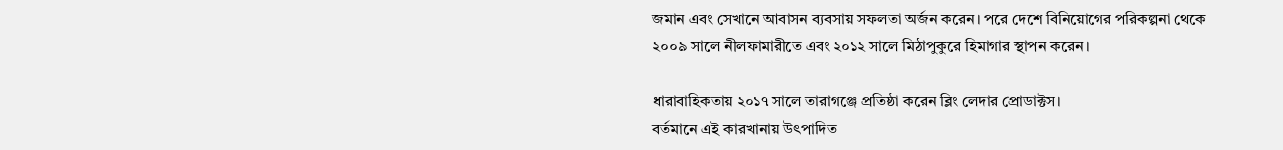জমান এবং সেখানে আবাসন ব্যবসায় সফলতা অর্জন করেন। পরে দেশে বিনিয়োগের পরিকল্পনা থেকে ২০০৯ সালে নীলফামারীতে এবং ২০১২ সালে মিঠাপুকুরে হিমাগার স্থাপন করেন।

ধারাবাহিকতায় ২০১৭ সালে তারাগঞ্জে প্রতিষ্ঠা করেন ব্লিং লেদার প্রোডাক্টস।
বর্তমানে এই কারখানায় উৎপাদিত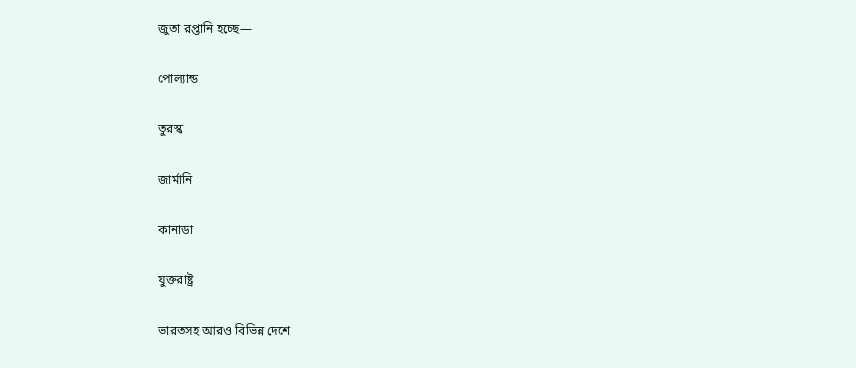জুতা রপ্তানি হচ্ছে—

পোল্যান্ড

তুরস্ক

জার্মানি

কানাডা

যুক্তরাষ্ট্র

ভারতসহ আরও বিভিন্ন দেশে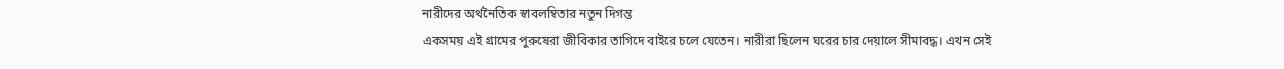নারীদের অর্থনৈতিক স্বাবলম্বিতার নতুন দিগন্ত
একসময় এই গ্রামের পুরুষেরা জীবিকার তাগিদে বাইরে চলে যেতেন। নারীরা ছিলেন ঘরের চার দেয়ালে সীমাবদ্ধ। এখন সেই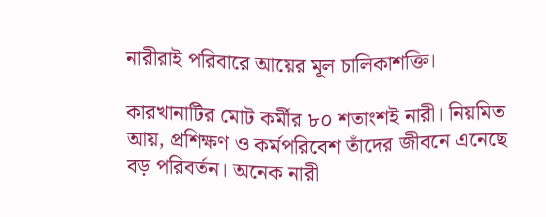নারীরাই পরিবারে আয়ের মূল চালিকাশক্তি।

কারখানাটির মোট কর্মীর ৮০ শতাংশই নারী। নিয়মিত আয়, প্রশিক্ষণ ও কর্মপরিবেশ তাঁদের জীবনে এনেছে বড় পরিবর্তন। অনেক নারী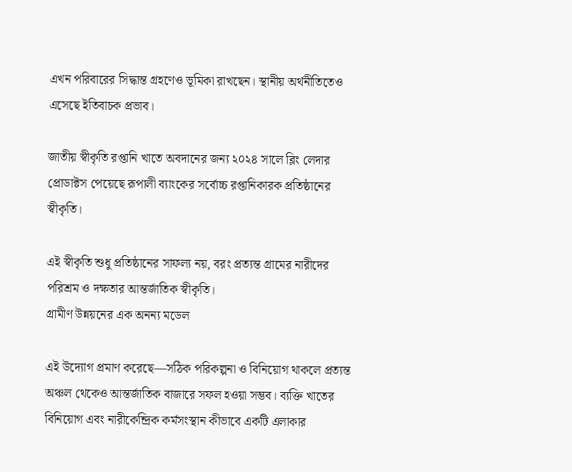এখন পরিবারের সিদ্ধান্ত গ্রহণেও ভূমিকা রাখছেন। স্থানীয় অর্থনীতিতেও এসেছে ইতিবাচক প্রভাব।

জাতীয় স্বীকৃতি রপ্তানি খাতে অবদানের জন্য ২০২৪ সালে ব্লিং লেদার প্রোডাক্টস পেয়েছে রূপালী ব্যাংকের সর্বোচ্চ রপ্তানিকারক প্রতিষ্ঠানের স্বীকৃতি।

এই স্বীকৃতি শুধু প্রতিষ্ঠানের সাফল্য নয়, বরং প্রত্যন্ত গ্রামের নারীদের পরিশ্রম ও দক্ষতার আন্তর্জাতিক স্বীকৃতি।
গ্রামীণ উন্নয়নের এক অনন্য মডেল

এই উদ্যোগ প্রমাণ করেছে—সঠিক পরিকল্পনা ও বিনিয়োগ থাকলে প্রত্যন্ত অঞ্চল থেকেও আন্তর্জাতিক বাজারে সফল হওয়া সম্ভব। ব্যক্তি খাতের বিনিয়োগ এবং নারীকেন্দ্রিক কর্মসংস্থান কীভাবে একটি এলাকার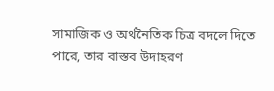সামাজিক ও অর্থনৈতিক চিত্র বদলে দিতে পারে, তার বাস্তব উদাহরণ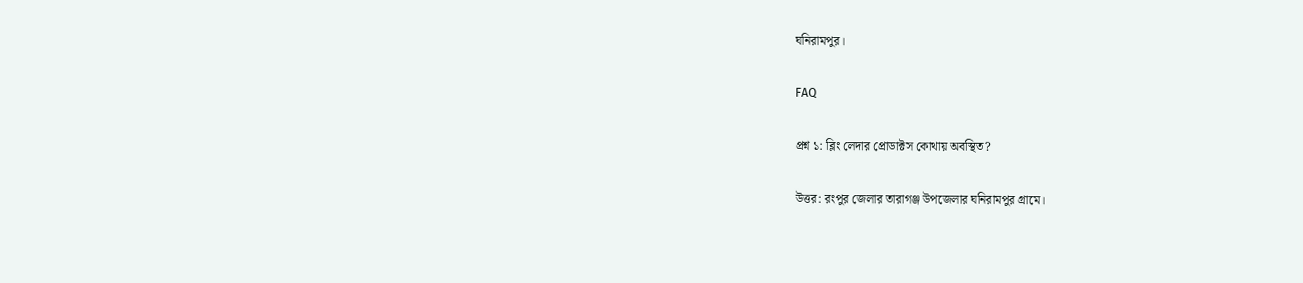ঘনিরামপুর।

FAQ

প্রশ্ন ১: ব্লিং লেদার প্রোডাক্টস কোথায় অবস্থিত?

উত্তর: রংপুর জেলার তারাগঞ্জ উপজেলার ঘনিরামপুর গ্রামে।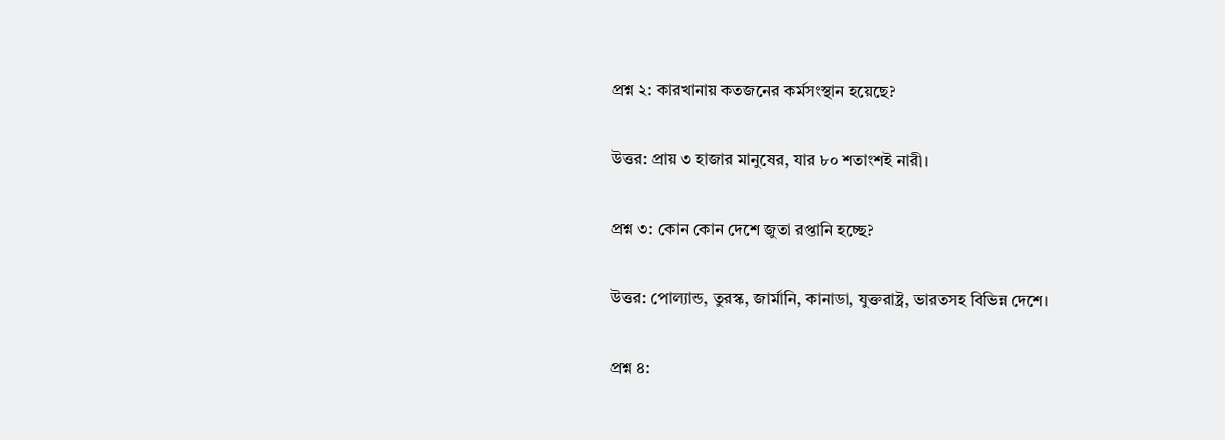প্রশ্ন ২: কারখানায় কতজনের কর্মসংস্থান হয়েছে?

উত্তর: প্রায় ৩ হাজার মানুষের, যার ৮০ শতাংশই নারী।

প্রশ্ন ৩: কোন কোন দেশে জুতা রপ্তানি হচ্ছে?

উত্তর: পোল্যান্ড, তুরস্ক, জার্মানি, কানাডা, যুক্তরাষ্ট্র, ভারতসহ বিভিন্ন দেশে।

প্রশ্ন ৪: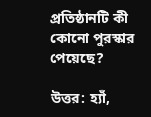প্রতিষ্ঠানটি কী কোনো পুরস্কার পেয়েছে?

উত্তর: হ্যাঁ,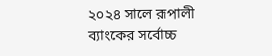২০২৪ সালে রূপালী ব্যাংকের সর্বোচ্চ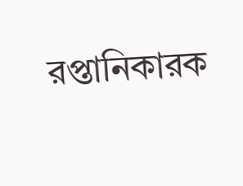রপ্তানিকারক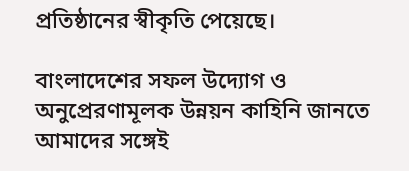প্রতিষ্ঠানের স্বীকৃতি পেয়েছে।

বাংলাদেশের সফল উদ্যোগ ও অনুপ্রেরণামূলক উন্নয়ন কাহিনি জানতে আমাদের সঙ্গেই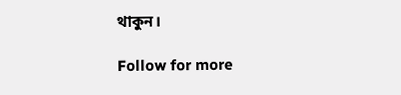থাকুন।

Follow for more